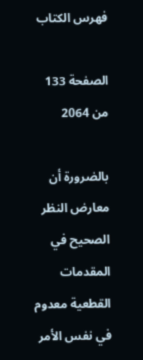فهرس الكتاب

الصفحة 133 من 2064

بالضرورة أن معارض النظر الصحيح في المقدمات القطعية معدوم في نفس الأمر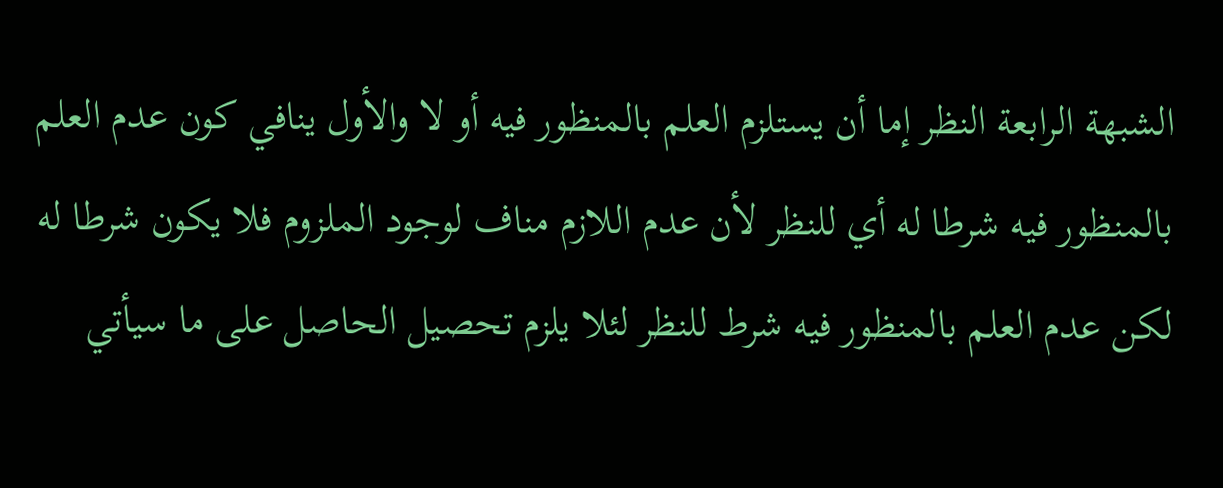الشبهة الرابعة النظر إما أن يستلزم العلم بالمنظور فيه أو لا والأول ينافي كون عدم العلم بالمنظور فيه شرطا له أي للنظر لأن عدم اللازم مناف لوجود الملزوم فلا يكون شرطا له لكن عدم العلم بالمنظور فيه شرط للنظر لئلا يلزم تحصيل الحاصل على ما سيأتي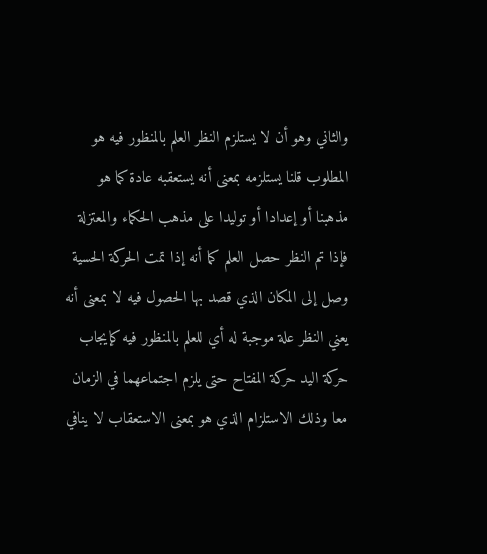والثاني وهو أن لا يستلزم النظر العلم بالمنظور فيه هو المطلوب قلنا يستلزمه بمعنى أنه يستعقبه عادة كما هو مذهبنا أو إعدادا أو توليدا على مذهب الحكماء والمعتزلة فإذا تم النظر حصل العلم كما أنه إذا تمت الحركة الحسية وصل إلى المكان الذي قصد بها الحصول فيه لا بمعنى أنه يعني النظر علة موجبة له أي للعلم بالمنظور فيه كإيجاب حركة اليد حركة المفتاح حتى يلزم اجتماعهما في الزمان معا وذلك الاستلزام الذي هو بمعنى الاستعقاب لا ينافي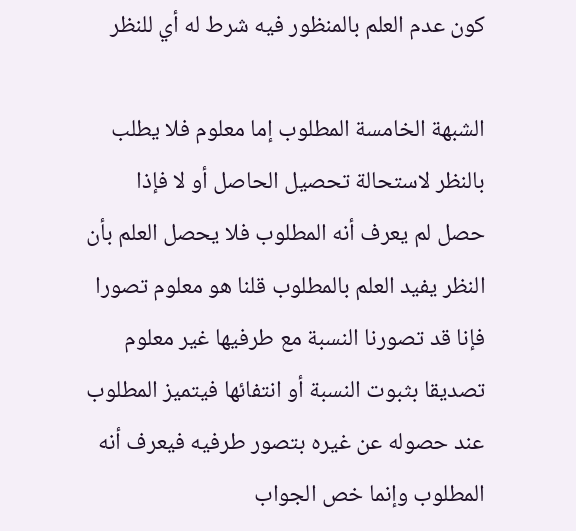كون عدم العلم بالمنظور فيه شرط له أي للنظر

الشبهة الخامسة المطلوب إما معلوم فلا يطلب بالنظر لاستحالة تحصيل الحاصل أو لا فإذا حصل لم يعرف أنه المطلوب فلا يحصل العلم بأن النظر يفيد العلم بالمطلوب قلنا هو معلوم تصورا فإنا قد تصورنا النسبة مع طرفيها غير معلوم تصديقا بثبوت النسبة أو انتفائها فيتميز المطلوب عند حصوله عن غيره بتصور طرفيه فيعرف أنه المطلوب وإنما خص الجواب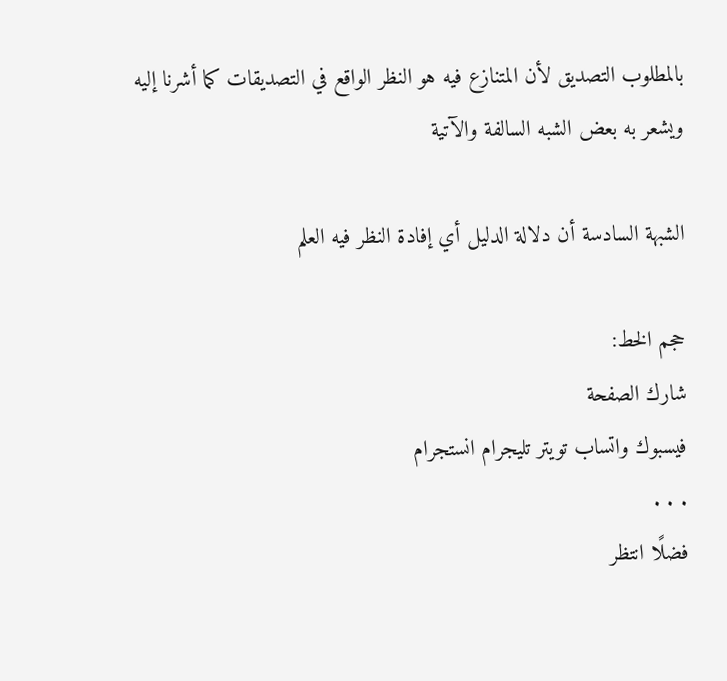بالمطلوب التصديق لأن المتنازع فيه هو النظر الواقع في التصديقات كما أشرنا إليه ويشعر به بعض الشبه السالفة والآتية

الشبهة السادسة أن دلالة الدليل أي إفادة النظر فيه العلم

حجم الخط:
شارك الصفحة
فيسبوك واتساب تويتر تليجرام انستجرام
. . .
فضلًا انتظر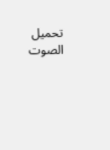تحميل الصوت